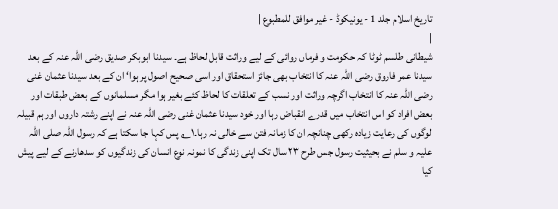تاریخ اسلام جلد 1 - یونیکوڈ - غیر موافق للمطبوع |
|
شیطانی طلسم ٹوٹا کہ حکومت و فرماں روائی کے لیے وراثت قابل لحاظ ہے۔ سیدنا ابوبکر صدیق رضی اللہ عنہ کے بعد سیدنا عمر فاروق رضی اللہ عنہ کا انتخاب بھی جائز استحقاق اور اسی صحیح اصول پر ہوا‘ ان کے بعد سیدنا عثمان غنی رضی اللہ عنہ کا انتخاب اگرچہ وراثت اور نسب کے تعلقات کا لحاظ کئے بغیر ہوا مگر مسلمانوں کے بعض طبقات اور بعض افراد کو اس انتخاب میں قدرے انقباض رہا اور خود سیدنا عثمان غنی رضی اللہ عنہ نے اپنے رشتہ داروں اور ہم قبیلہ لوگوں کی رعایت زیادہ رکھی چنانچہ ان کا زمانہ فتن سے خالی نہ رہا۔۱؎ پس کہا جا سکتا ہے کہ رسول اللہ صلی اللہ علیہ و سلم نے بحیثیت رسول جس طرح ۲۳ سال تک اپنی زندگی کا نمونہ نوع انسان کی زندگیوں کو سدھارنے کے لیے پیش کیا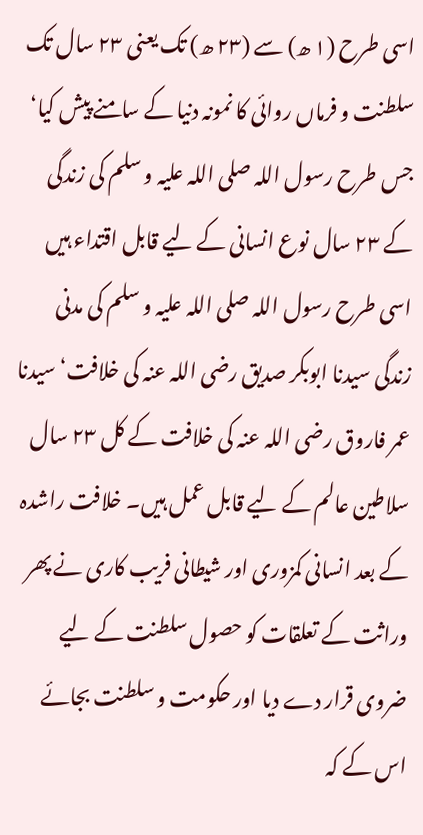اسی طرح (۱ ھ) سے (۲۳ ھ) تک یعنی ۲۳ سال تک سلطنت و فرماں روائی کا نمونہ دنیا کے سامنے پیش کیا‘ جس طرح رسول اللہ صلی اللہ علیہ و سلم کی زندگی کے ۲۳ سال نوع انسانی کے لیے قابل اقتداء ہیں اسی طرح رسول اللہ صلی اللہ علیہ و سلم کی مدنی زندگی سیدنا ابوبکر صدیق رضی اللہ عنہ کی خلافت‘ سیدنا عمر فاروق رضی اللہ عنہ کی خلافت کے کل ۲۳ سال سلاطین عالم کے لیے قابل عمل ہیں۔ خلافت راشدہ کے بعد انسانی کمزوری اور شیطانی فریب کاری نے پھر وراثت کے تعلقات کو حصول سلطنت کے لیے ضروی قرار دے دیا اور حکومت و سلطنت بجائے اس کے کہ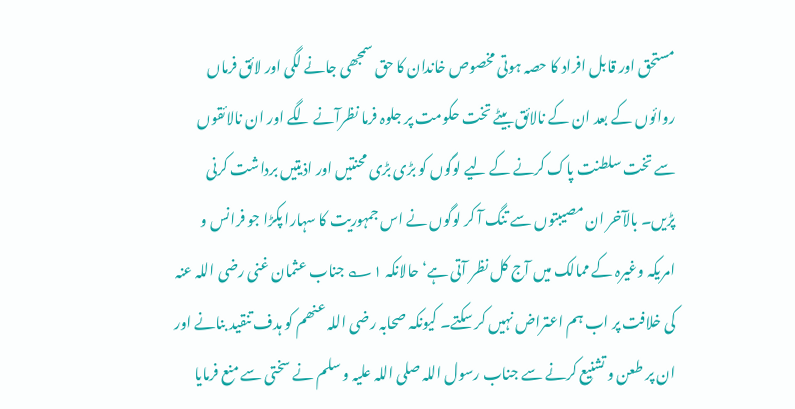مستحق اور قابل افراد کا حصہ ہوتی مخصوص خاندان کا حق سمجھی جانے لگی اور لائق فرماں روائوں کے بعد ان کے نالائق بیٹے تخت حکومت پر جلوہ فرما نظرآنے لگے اور ان نالائقوں سے تخت سلطنت پاک کرنے کے لیے لوگوں کو بڑی بڑی محنتیں اور اذیتیں برداشت کرنی پڑیں۔ بالآخر ان مصیبتوں سے تنگ آ کر لوگوں نے اس جمہوریت کا سہارا پکڑا جو فرانس و امریکہ وغیرہ کے ممالک میں آج کل نظر آتی ہے‘ حالانکہ ۱؎ جناب عثمان غنی رضی اللہ عنہ کی خلافت پر اب ہم اعتراض نہیں کر سکتے۔ کیونکہ صحابہ رضی اللہ عنھم کو ہدف تنقید بنانے اور ان پر طعن و تشنیع کرنے سے جناب رسول اللہ صلی اللہ علیہ و سلم نے سختی سے منع فرمایا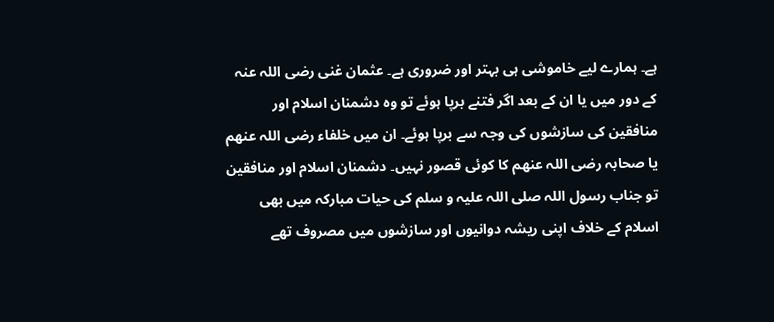ہے۔ ہمارے لیے خاموشی ہی بہتر اور ضروری ہے۔ عثمان غنی رضی اللہ عنہ کے دور میں یا ان کے بعد اگر فتنے برپا ہوئے تو وہ دشمنان اسلام اور منافقین کی سازشوں کی وجہ سے برپا ہوئے۔ ان میں خلفاء رضی اللہ عنھم یا صحابہ رضی اللہ عنھم کا کوئی قصور نہیں۔ دشمنان اسلام اور منافقین تو جناب رسول اللہ صلی اللہ علیہ و سلم کی حیات مبارکہ میں بھی اسلام کے خلاف اپنی ریشہ دوانیوں اور سازشوں میں مصروف تھے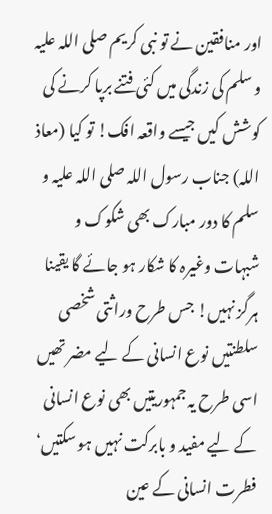اور منافقین نے تو نبی کریم صلی اللہ علیہ و سلم کی زندگی میں کئی فتنے برپا کرنے کی کوشش کیں جیسے واقعہ افک! تو کیا (معاذ اللہ) جناب رسول اللہ صلی اللہ علیہ و سلم کا دور مبارک بھی شکوک و شبہات وغیرہ کا شکار ہو جائے گا یقینا ہرگز نہیں! جس طرح وراثتی شخصی سلطنتیں نوع انسانی کے لیے مضر تھیں اسی طرح یہ جمہوریتیں بھی نوع انسانی کے لیے مفید و بابرکت نہیں ہو سکتیں‘ فطرت انسانی کے عین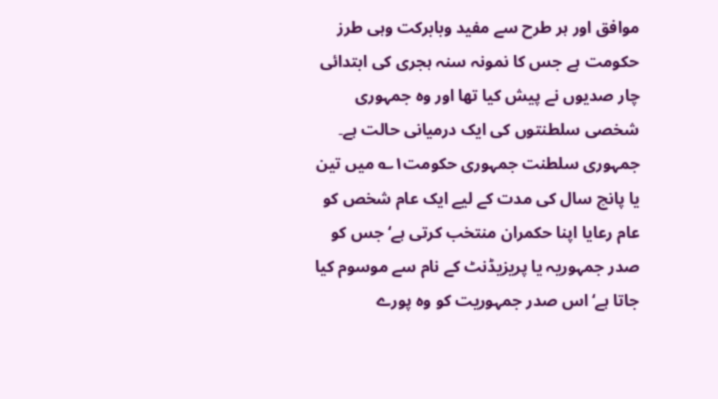موافق اور ہر طرح سے مفید وبابرکت وہی طرز حکومت ہے جس کا نمونہ سنہ ہجری کی ابتدائی چار صدیوں نے پیش کیا تھا اور وہ جمہوری شخصی سلطنتوں کی ایک درمیانی حالت ہے۔ جمہوری سلطنت جمہوری حکومت۱؎ میں تین یا پانچ سال کی مدت کے لیے ایک عام شخص کو عام رعایا اپنا حکمران منتخب کرتی ہے‘ جس کو صدر جمہوریہ یا پریزیڈنٹ کے نام سے موسوم کیا جاتا ہے‘ اس صدر جمہوریت کو وہ پورے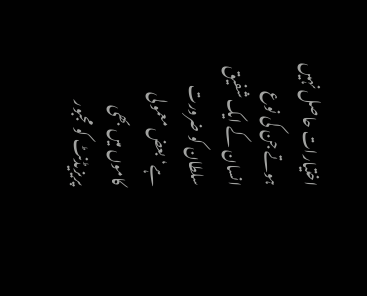اختیارات حاصل نہیں ہوتے جن کی نوع انسان کے ایک شفیق سلطان کو ضرورت ہے‘ بعض معمولی کاموں میں بھی پریزیڈنٹ کو مجبور